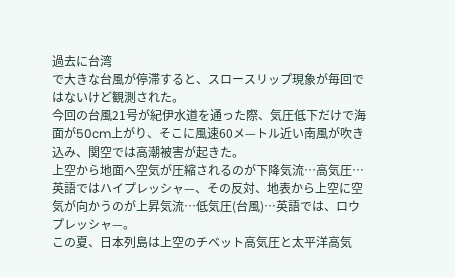過去に台湾
で大きな台風が停滞すると、スロースリップ現象が毎回ではないけど観測された。
今回の台風21号が紀伊水道を通った際、気圧低下だけで海面が50cm上がり、そこに風速60メ—トル近い南風が吹き込み、関空では高潮被害が起きた。
上空から地面へ空気が圧縮されるのが下降気流…高気圧…英語ではハイプレッシャ—、その反対、地表から上空に空気が向かうのが上昇気流…低気圧(台風)…英語では、ロウプレッシャ—。
この夏、日本列島は上空のチベット高気圧と太平洋高気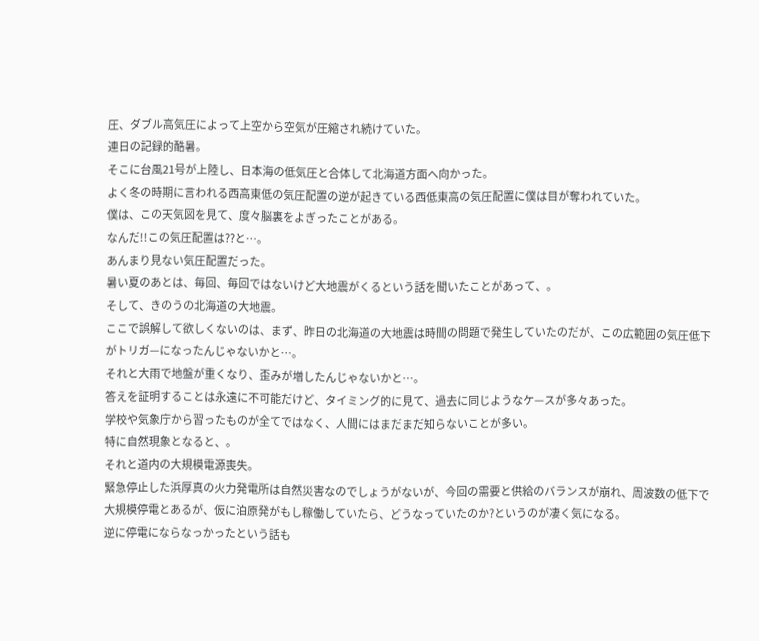圧、ダブル高気圧によって上空から空気が圧縮され続けていた。
連日の記録的酷暑。
そこに台風21号が上陸し、日本海の低気圧と合体して北海道方面へ向かった。
よく冬の時期に言われる西高東低の気圧配置の逆が起きている西低東高の気圧配置に僕は目が奪われていた。
僕は、この天気図を見て、度々脳裏をよぎったことがある。
なんだ!!この気圧配置は??と…。
あんまり見ない気圧配置だった。
暑い夏のあとは、毎回、毎回ではないけど大地震がくるという話を聞いたことがあって、。
そして、きのうの北海道の大地震。
ここで誤解して欲しくないのは、まず、昨日の北海道の大地震は時間の問題で発生していたのだが、この広範囲の気圧低下がトリガ—になったんじゃないかと…。
それと大雨で地盤が重くなり、歪みが増したんじゃないかと…。
答えを証明することは永遠に不可能だけど、タイミング的に見て、過去に同じようなケ—スが多々あった。
学校や気象庁から習ったものが全てではなく、人間にはまだまだ知らないことが多い。
特に自然現象となると、。
それと道内の大規模電源喪失。
緊急停止した浜厚真の火力発電所は自然災害なのでしょうがないが、今回の需要と供給のバランスが崩れ、周波数の低下で大規模停電とあるが、仮に泊原発がもし稼働していたら、どうなっていたのか?というのが凄く気になる。
逆に停電にならなっかったという話も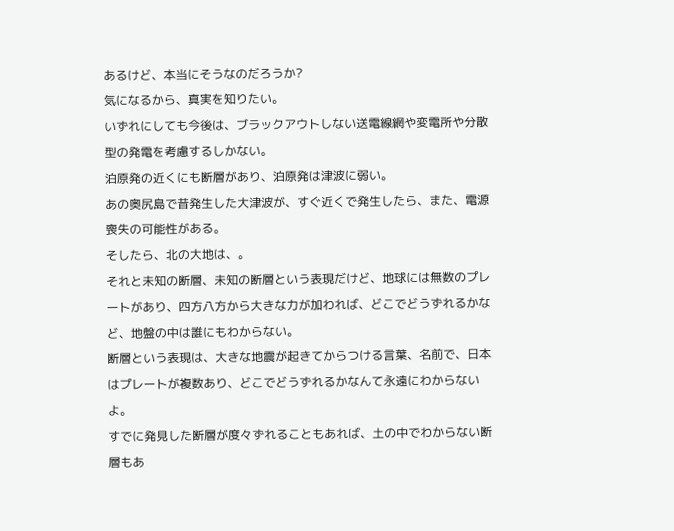あるけど、本当にそうなのだろうか?
気になるから、真実を知りたい。
いずれにしても今後は、ブラックアウトしない送電線網や変電所や分散型の発電を考慮するしかない。
泊原発の近くにも断層があり、泊原発は津波に弱い。
あの奥尻島で昔発生した大津波が、すぐ近くで発生したら、また、電源喪失の可能性がある。
そしたら、北の大地は、。
それと未知の断層、未知の断層という表現だけど、地球には無数のプレートがあり、四方八方から大きな力が加われば、どこでどうずれるかなど、地盤の中は誰にもわからない。
断層という表現は、大きな地震が起きてからつける言葉、名前で、日本はプレートが複数あり、どこでどうずれるかなんて永遠にわからないよ。
すでに発見した断層が度々ずれることもあれば、土の中でわからない断層もあ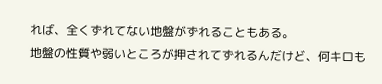れば、全くずれてない地盤がずれることもある。
地盤の性質や弱いところが押されてずれるんだけど、何キロも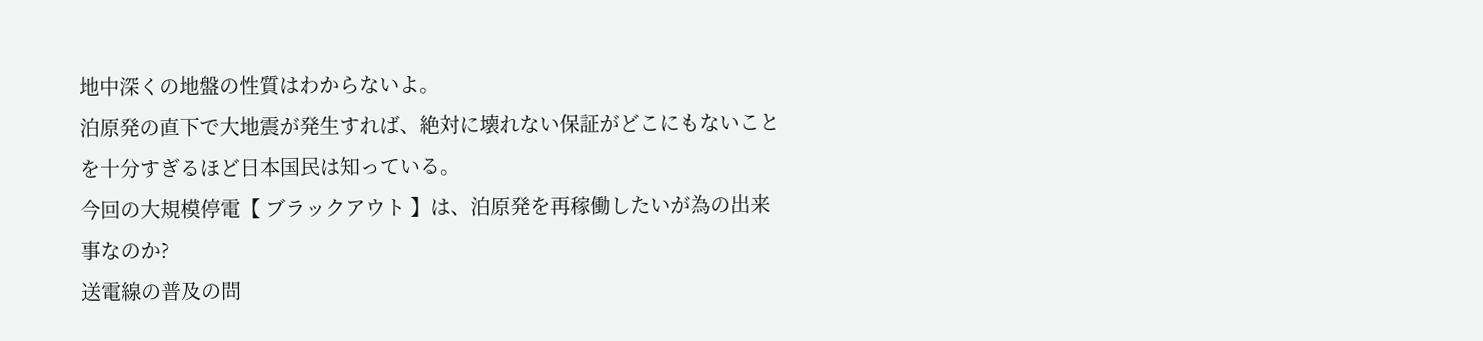地中深くの地盤の性質はわからないよ。
泊原発の直下で大地震が発生すれば、絶対に壊れない保証がどこにもないことを十分すぎるほど日本国民は知っている。
今回の大規模停電【 ブラックアウト 】は、泊原発を再稼働したいが為の出来事なのか?
送電線の普及の問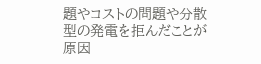題やコストの問題や分散型の発電を拒んだことが原因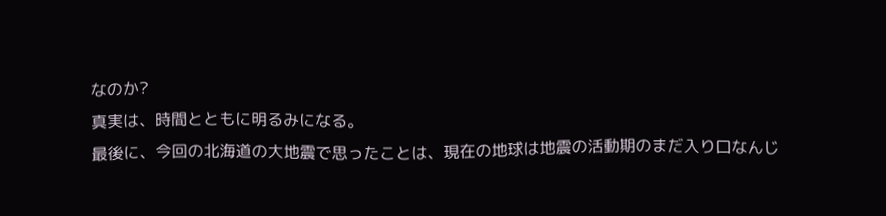なのか?
真実は、時間とともに明るみになる。
最後に、今回の北海道の大地震で思ったことは、現在の地球は地震の活動期のまだ入り口なんじ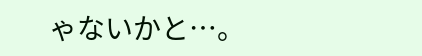ゃないかと…。